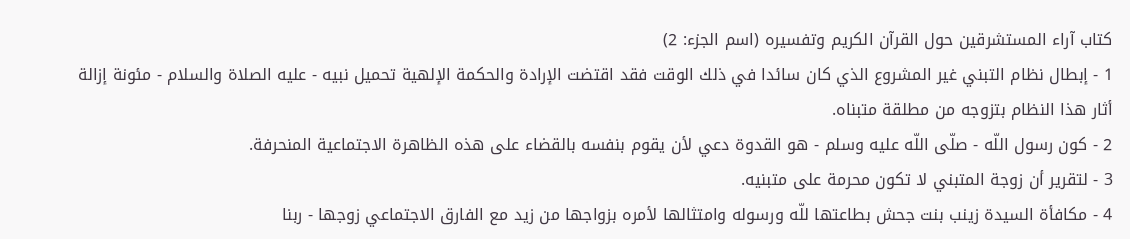كتاب آراء المستشرقين حول القرآن الكريم وتفسيره (اسم الجزء: 2)
1 - إبطال نظام التبني غير المشروع الذي كان سائدا في ذلك الوقت فقد اقتضت الإرادة والحكمة الإلهية تحميل نبيه - عليه الصلاة والسلام - مئونة إزالة أثار هذا النظام بتزوجه من مطلقة متبناه.
2 - كون رسول اللّه - صلّى اللّه عليه وسلم - هو القدوة دعي لأن يقوم بنفسه بالقضاء على هذه الظاهرة الاجتماعية المنحرفة.
3 - لتقرير أن زوجة المتبني لا تكون محرمة على متبنيه.
4 - مكافأة السيدة زينب بنت جحش بطاعتها للّه ورسوله وامتثالها لأمره بزواجها من زيد مع الفارق الاجتماعي زوجها - ربنا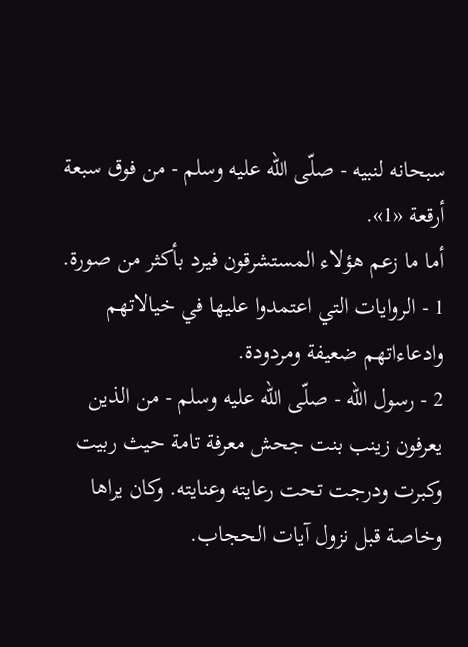سبحانه لنبيه - صلّى اللّه عليه وسلم - من فوق سبعة أرقعة «1».
أما ما زعم هؤلاء المستشرقون فيرد بأكثر من صورة.
1 - الروايات التي اعتمدوا عليها في خيالاتهم وادعاءاتهم ضعيفة ومردودة.
2 - رسول اللّه - صلّى اللّه عليه وسلم - من الذين يعرفون زينب بنت جحش معرفة تامة حيث ربيت وكبرت ودرجت تحت رعايته وعنايته. وكان يراها وخاصة قبل نزول آيات الحجاب.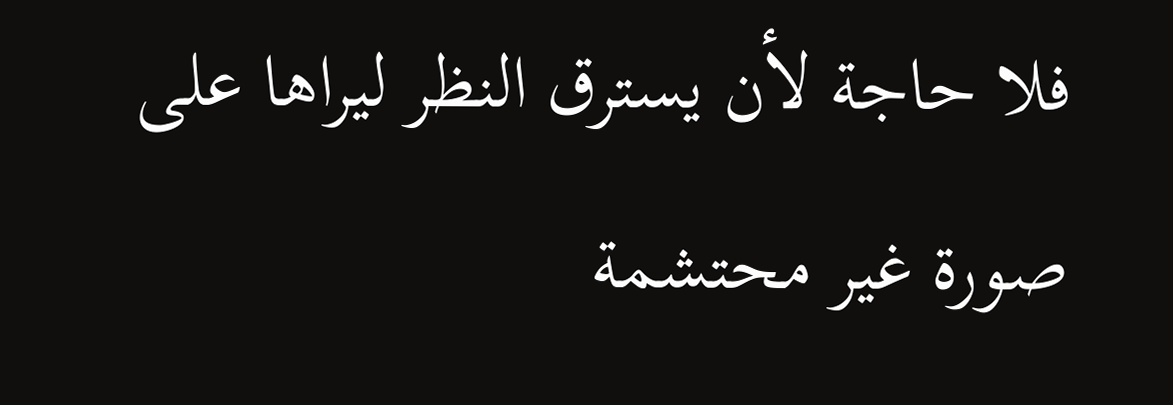فلا حاجة لأن يسترق النظر ليراها على صورة غير محتشمة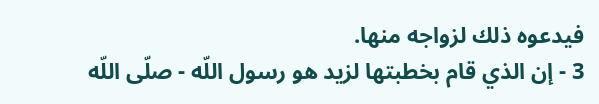فيدعوه ذلك لزواجه منها.
3 - إن الذي قام بخطبتها لزيد هو رسول اللّه - صلّى اللّه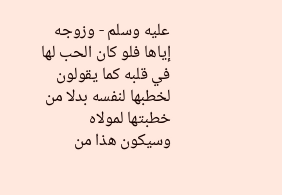عليه وسلم - وزوجه إياها فلو كان الحب لها في قلبه كما يقولون لخطبها لنفسه بدلا من خطبتها لمولاه وسيكون هذا من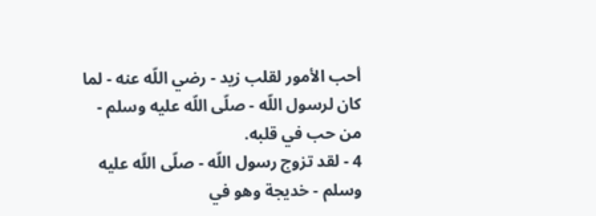أحب الأمور لقلب زيد - رضي اللّه عنه - لما كان لرسول اللّه - صلّى اللّه عليه وسلم - من حب في قلبه.
4 - لقد تزوج رسول اللّه - صلّى اللّه عليه وسلم - خديجة وهو في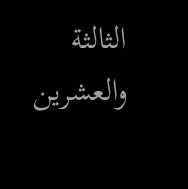الثالثة والعشرين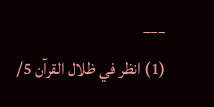___
(1) انظر في ظلال القرآن 5/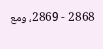2868 - 2869، ومع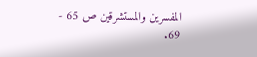المفسرين والمستشرقين ص 65 - 69.